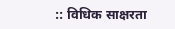:: विधिक साक्षरता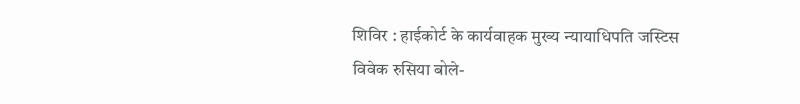शिविर : हाईकोर्ट के कार्यवाहक मुख्य न्यायाधिपति जस्टिस विवेक रुसिया बोले-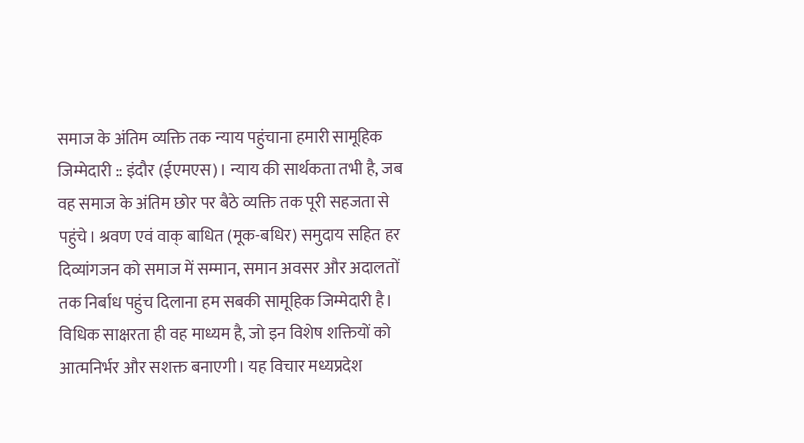समाज के अंतिम व्यक्ति तक न्याय पहुंचाना हमारी सामूहिक जिम्मेदारी :: इंदौर (ईएमएस)। न्याय की सार्थकता तभी है, जब वह समाज के अंतिम छोर पर बैठे व्यक्ति तक पूरी सहजता से पहुंचे। श्रवण एवं वाक् बाधित (मूक-बधिर) समुदाय सहित हर दिव्यांगजन को समाज में सम्मान, समान अवसर और अदालतों तक निर्बाध पहुंच दिलाना हम सबकी सामूहिक जिम्मेदारी है। विधिक साक्षरता ही वह माध्यम है, जो इन विशेष शक्तियों को आत्मनिर्भर और सशक्त बनाएगी। यह विचार मध्यप्रदेश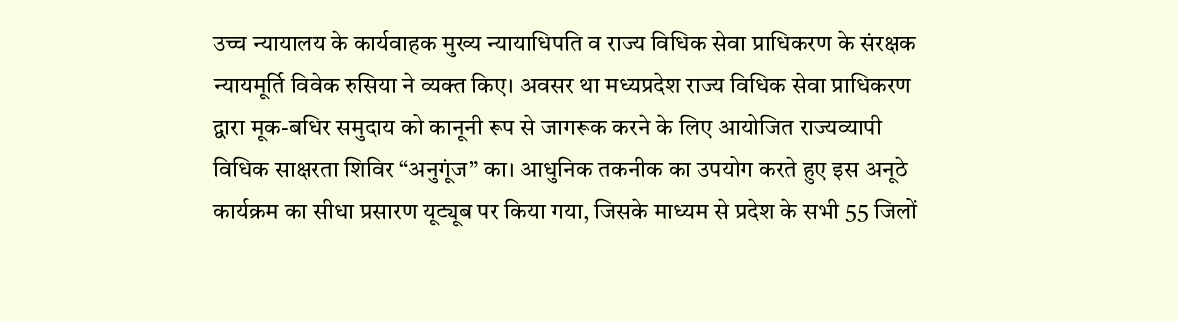उच्च न्यायालय के कार्यवाहक मुख्य न्यायाधिपति व राज्य विधिक सेवा प्राधिकरण के संरक्षक न्यायमूर्ति विवेक रुसिया ने व्यक्त किए। अवसर था मध्यप्रदेश राज्य विधिक सेवा प्राधिकरण द्वारा मूक-बधिर समुदाय को कानूनी रूप से जागरूक करने के लिए आयोजित राज्यव्यापी विधिक साक्षरता शिविर “अनुगूंज” का। आधुनिक तकनीक का उपयोग करते हुए इस अनूठे कार्यक्रम का सीधा प्रसारण यूट्यूब पर किया गया, जिसके माध्यम से प्रदेश के सभी 55 जिलों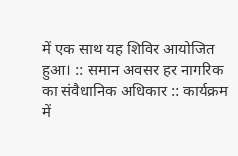में एक साथ यह शिविर आयोजित हुआ। :: समान अवसर हर नागरिक का संवैधानिक अधिकार :: कार्यक्रम में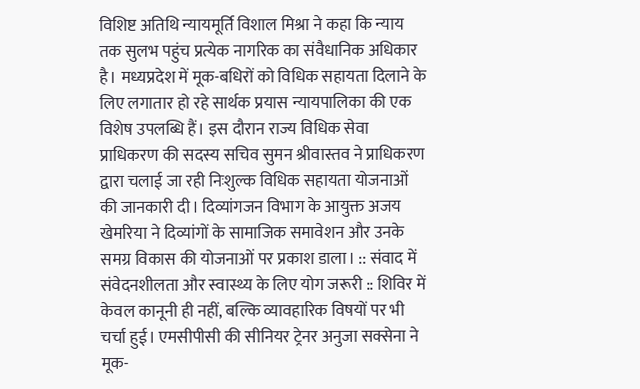विशिष्ट अतिथि न्यायमूर्ति विशाल मिश्रा ने कहा कि न्याय तक सुलभ पहुंच प्रत्येक नागरिक का संवैधानिक अधिकार है। मध्यप्रदेश में मूक-बधिरों को विधिक सहायता दिलाने के लिए लगातार हो रहे सार्थक प्रयास न्यायपालिका की एक विशेष उपलब्धि हैं। इस दौरान राज्य विधिक सेवा प्राधिकरण की सदस्य सचिव सुमन श्रीवास्तव ने प्राधिकरण द्वारा चलाई जा रही निःशुल्क विधिक सहायता योजनाओं की जानकारी दी। दिव्यांगजन विभाग के आयुक्त अजय खेमरिया ने दिव्यांगों के सामाजिक समावेशन और उनके समग्र विकास की योजनाओं पर प्रकाश डाला। :: संवाद में संवेदनशीलता और स्वास्थ्य के लिए योग जरूरी :: शिविर में केवल कानूनी ही नहीं, बल्कि व्यावहारिक विषयों पर भी चर्चा हुई। एमसीपीसी की सीनियर ट्रेनर अनुजा सक्सेना ने मूक-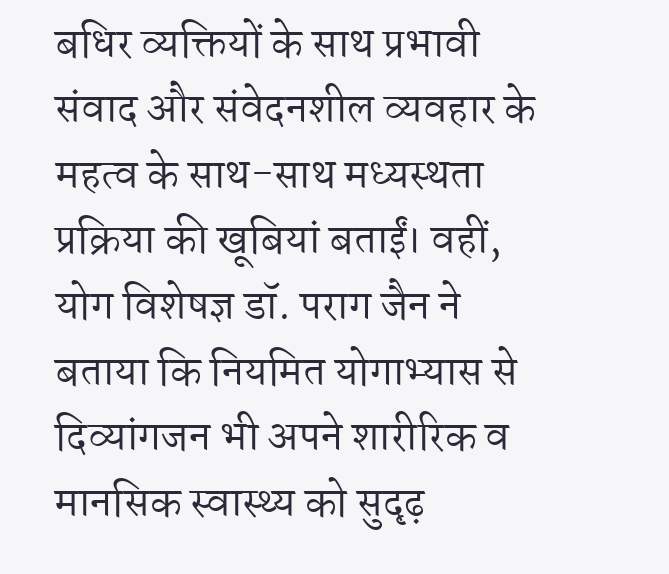बधिर व्यक्तियों के साथ प्रभावी संवाद और संवेदनशील व्यवहार के महत्व के साथ-साथ मध्यस्थता प्रक्रिया की खूबियां बताईं। वहीं, योग विशेषज्ञ डॉ. पराग जैन ने बताया कि नियमित योगाभ्यास से दिव्यांगजन भी अपने शारीरिक व मानसिक स्वास्थ्य को सुदृढ़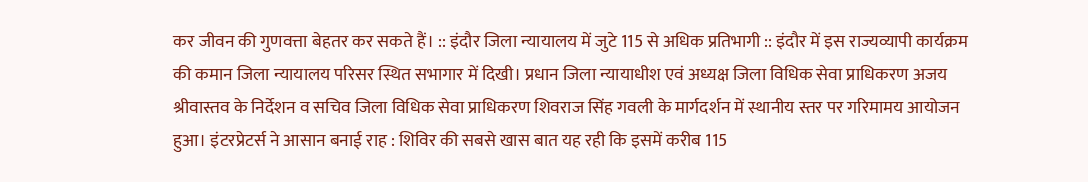कर जीवन की गुणवत्ता बेहतर कर सकते हैं। :: इंदौर जिला न्यायालय में जुटे 115 से अधिक प्रतिभागी :: इंदौर में इस राज्यव्यापी कार्यक्रम की कमान जिला न्यायालय परिसर स्थित सभागार में दिखी। प्रधान जिला न्यायाधीश एवं अध्यक्ष जिला विधिक सेवा प्राधिकरण अजय श्रीवास्तव के निर्देशन व सचिव जिला विधिक सेवा प्राधिकरण शिवराज सिंह गवली के मार्गदर्शन में स्थानीय स्तर पर गरिमामय आयोजन हुआ। इंटरप्रेटर्स ने आसान बनाई राह : शिविर की सबसे खास बात यह रही कि इसमें करीब 115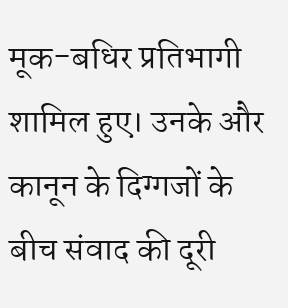मूक-बधिर प्रतिभागी शामिल हुए। उनके और कानून के दिग्गजों के बीच संवाद की दूरी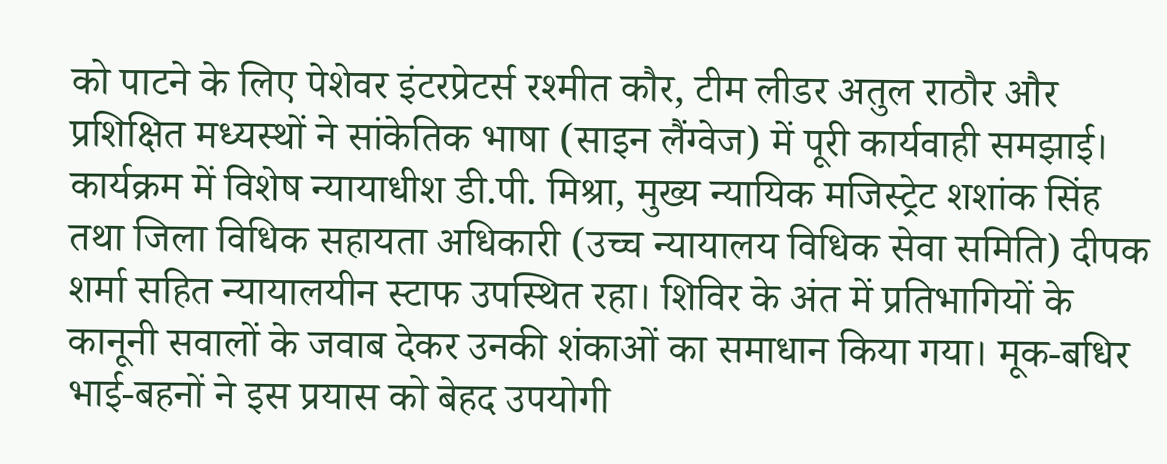को पाटने के लिए पेशेवर इंटरप्रेटर्स रश्मीत कौर, टीम लीडर अतुल राठौर और प्रशिक्षित मध्यस्थों ने सांकेतिक भाषा (साइन लैंग्वेज) में पूरी कार्यवाही समझाई। कार्यक्रम में विशेष न्यायाधीश डी.पी. मिश्रा, मुख्य न्यायिक मजिस्ट्रेट शशांक सिंह तथा जिला विधिक सहायता अधिकारी (उच्च न्यायालय विधिक सेवा समिति) दीपक शर्मा सहित न्यायालयीन स्टाफ उपस्थित रहा। शिविर के अंत में प्रतिभागियों के कानूनी सवालों के जवाब देकर उनकी शंकाओं का समाधान किया गया। मूक-बधिर भाई-बहनों ने इस प्रयास को बेहद उपयोगी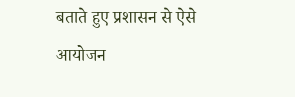बताते हुए प्रशासन से ऐसे आयोजन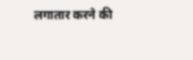लगातार करने की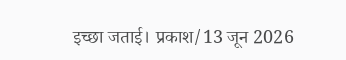इच्छा जताई। प्रकाश/13 जून 2026